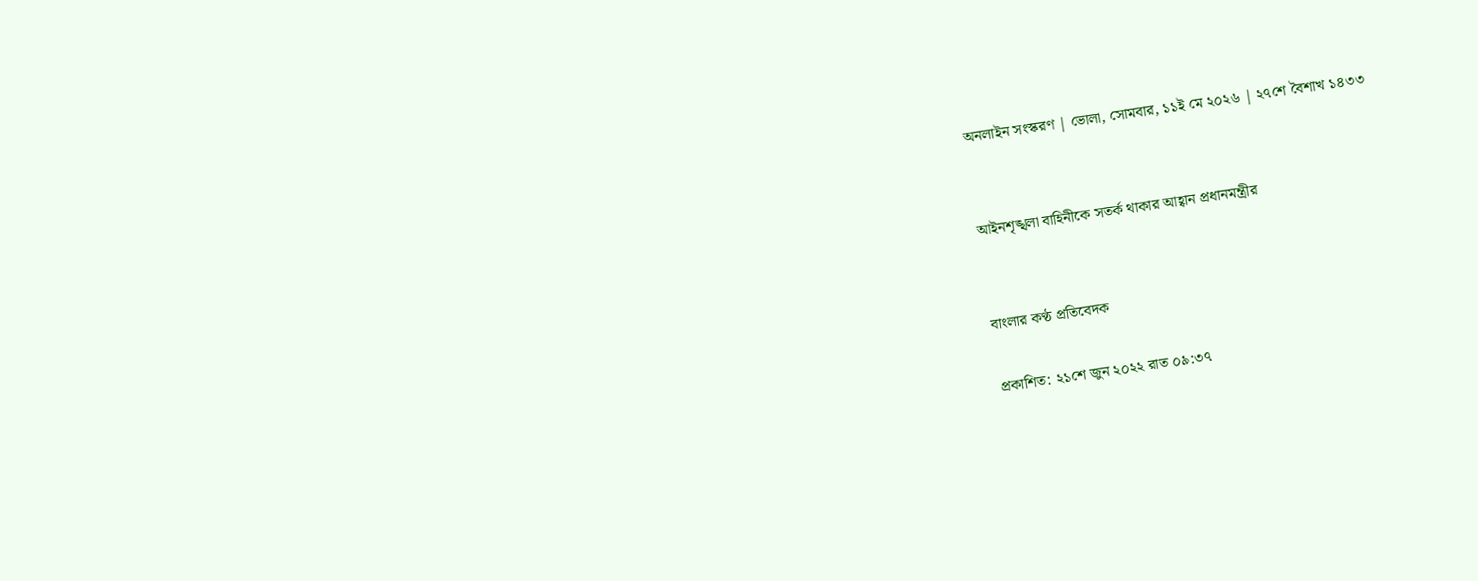অনলাইন সংস্করণ | ভোলা, সোমবার, ১১ই মে ২০২৬ | ২৭শে বৈশাখ ১৪৩৩


আইনশৃঙ্খলা বাহিনীকে সতর্ক থাকার আহ্বান প্রধানমন্ত্রীর


বাংলার কণ্ঠ প্রতিবেদক

প্রকাশিত: ২১শে জুন ২০২২ রাত ০৯:৩৭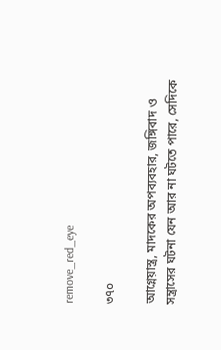remove_red_eye

৩৭০

আগ্নেয়াস্ত্র, মাদকের অপব্যবহার, জঙ্গিবাদ ও সন্ত্রাসের ঘটনা যেন আর না ঘটতে পারে, সেদিকে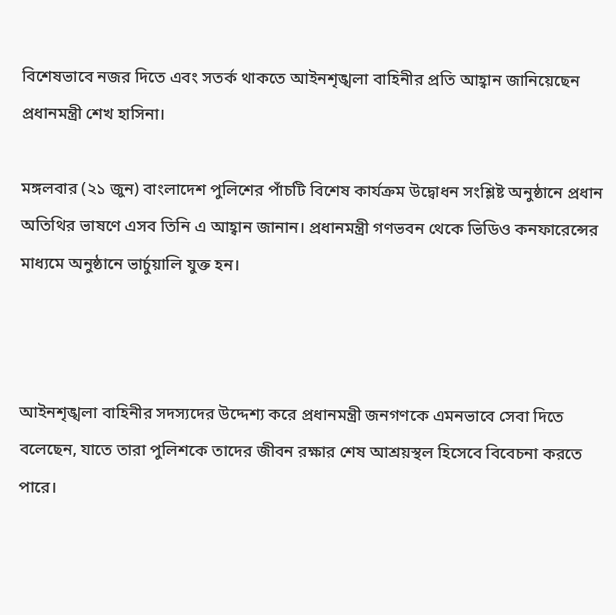বিশেষভাবে নজর দিতে এবং সতর্ক থাকতে আইনশৃঙ্খলা বাহিনীর প্রতি আহ্বান জানিয়েছেন প্রধানমন্ত্রী শেখ হাসিনা।

মঙ্গলবার (২১ জুন) বাংলাদেশ পুলিশের পাঁচটি বিশেষ কার্যক্রম উদ্বোধন সংশ্লিষ্ট অনুষ্ঠানে প্রধান অতিথির ভাষণে এসব তিনি এ আহ্বান জানান। প্রধানমন্ত্রী গণভবন থেকে ভিডিও কনফারেন্সের মাধ্যমে অনুষ্ঠানে ভার্চুয়ালি যুক্ত হন।



আইনশৃঙ্খলা বাহিনীর সদস‌্যদের উদ্দেশ‌্য করে প্রধানমন্ত্রী জনগণকে এমনভাবে সেবা দিতে বলেছেন, যাতে তারা পুলিশকে তাদের জীবন রক্ষার শেষ আশ্রয়স্থল হিসেবে বিবেচনা করতে পারে।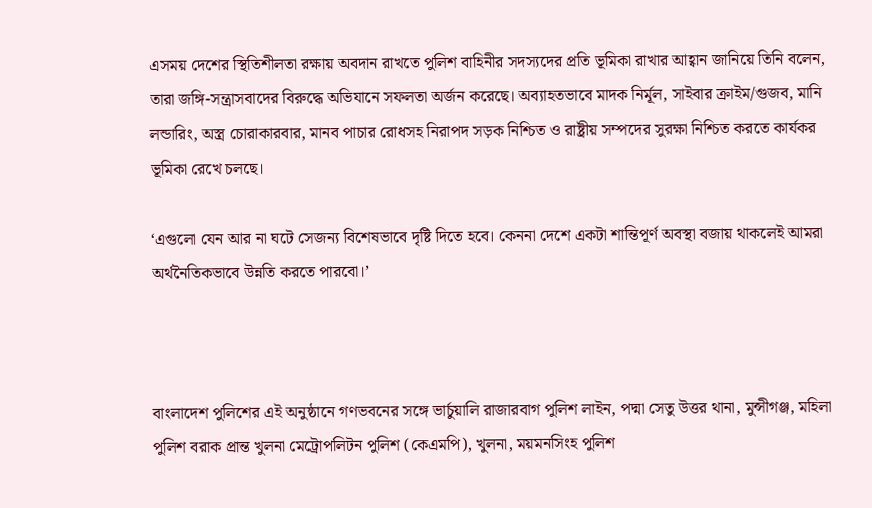এসময় দেশের স্থিতিশীলতা রক্ষায় অবদান রাখতে পুলিশ বাহিনীর সদস্যদের প্রতি ভূমিকা রাখার আহ্বান জানিয়ে তিনি বলেন, তারা জঙ্গি-সন্ত্রাসবাদের বিরুদ্ধে অভিযানে সফলতা অর্জন করেছে। অব্যাহতভাবে মাদক নির্মূল, সাইবার ক্রাইম/গুজব, মানি লন্ডারিং, অস্ত্র চোরাকারবার, মানব পাচার রোধসহ নিরাপদ সড়ক নিশ্চিত ও রাষ্ট্রীয় সম্পদের সুরক্ষা নিশ্চিত করতে কার্যকর ভূমিকা রেখে চলছে।

‘এগুলো যেন আর না ঘটে সেজন্য বিশেষভাবে দৃষ্টি দিতে হবে। কেননা দেশে একটা শান্তিপূর্ণ অবস্থা বজায় থাকলেই আমরা অর্থনৈতিকভাবে উন্নতি করতে পারবো।’



বাংলাদেশ পুলিশের এই অনুষ্ঠানে গণভবনের সঙ্গে ভার্চুয়ালি রাজারবাগ পুলিশ লাইন, পদ্মা সেতু উত্তর থানা, মুন্সীগঞ্জ, মহিলা পুলিশ বরাক প্রান্ত খুলনা মেট্রোপলিটন পুলিশ (কেএমপি), খুলনা, ময়মনসিংহ পুলিশ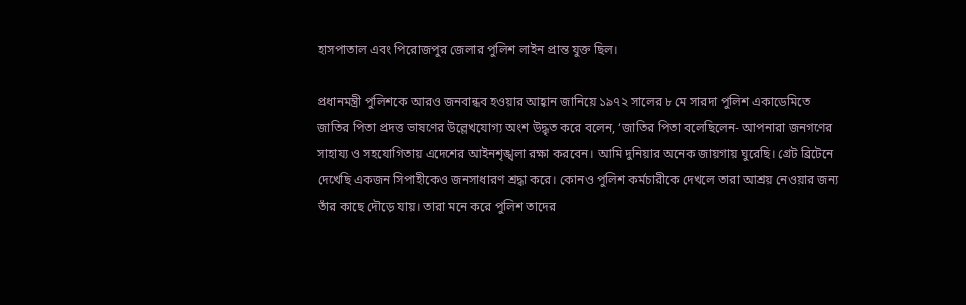হাসপাতাল এবং পিরোজপুর জেলার পুলিশ লাইন প্রান্ত যুক্ত ছিল।

প্রধানমন্ত্রী পুলিশকে আরও জনবান্ধব হওয়ার আহ্বান জানিয়ে ১৯৭২ সালের ৮ মে সারদা পুলিশ একাডেমিতে জাতির পিতা প্রদত্ত ভাষণের উল্লেখযোগ্য অংশ উদ্ধৃত করে বলেন, ‘জাতির পিতা বলেছিলেন- আপনারা জনগণের সাহায্য ও সহযোগিতায় এদেশের আইনশৃঙ্খলা রক্ষা করবেন। আমি দুনিয়ার অনেক জায়গায় ঘুরেছি। গ্রেট ব্রিটেনে দেখেছি একজন সিপাহীকেও জনসাধারণ শ্রদ্ধা করে। কোনও পুলিশ কর্মচারীকে দেখলে তারা আশ্রয় নেওয়ার জন্য তাঁর কাছে দৌড়ে যায়। তারা মনে করে পুলিশ তাদের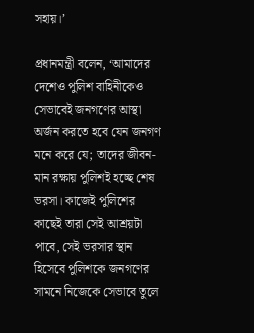সহায়।’

প্রধানমন্ত্রী বলেন, ‘আমাদের দেশেও পুলিশ বাহিনীকেও সেভাবেই জনগণের আস্থা অর্জন করতে হবে যেন জনগণ মনে করে যে; তাদের জীবন-মান রক্ষায় পুলিশই হচ্ছে শেষ ভরসা। কাজেই পুলিশের কাছেই তারা সেই আশ্রয়টা পাবে, সেই ভরসার স্থান হিসেবে পুলিশকে জনগণের সামনে নিজেকে সেভাবে তুলে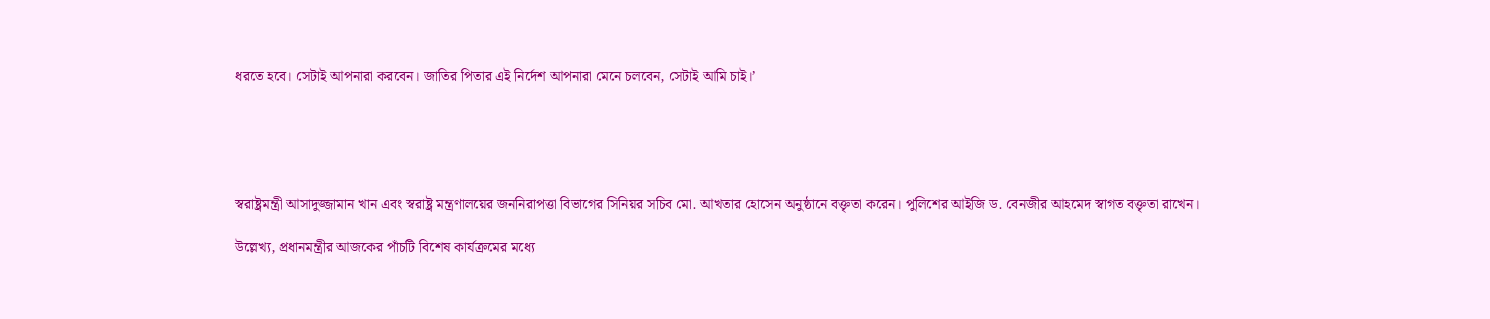ধরতে হবে। সেটাই আপনারা করবেন। জাতির পিতার এই নির্দেশ আপনারা মেনে চলবেন, সেটাই আমি চাই।’





স্বরাষ্ট্রমন্ত্রী আসাদুজ্জামান খান এবং স্বরাষ্ট্র মন্ত্রণালয়ের জননিরাপত্তা বিভাগের সিনিয়র সচিব মো. আখতার হোসেন অনুষ্ঠানে বক্তৃতা করেন। পুলিশের আইজি ড. বেনজীর আহমেদ স্বাগত বক্তৃতা রাখেন।

উল্লেখ্য, প্রধানমন্ত্রীর আজকের পাঁচটি বিশেষ কার্যক্রমের মধ্যে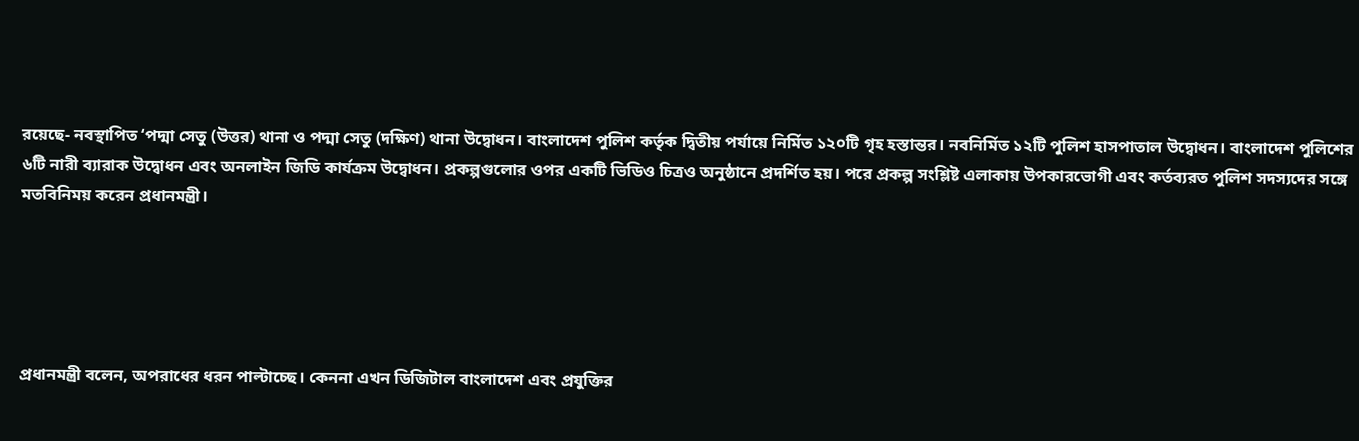রয়েছে- নবস্থাপিত ‘পদ্মা সেতু (উত্তর) থানা ও পদ্মা সেতু (দক্ষিণ) থানা উদ্বোধন। বাংলাদেশ পুলিশ কর্তৃক দ্বিতীয় পর্যায়ে নির্মিত ১২০টি গৃহ হস্তান্তর। নবনির্মিত ১২টি পুলিশ হাসপাতাল উদ্বোধন। বাংলাদেশ পুলিশের ৬টি নারী ব্যারাক উদ্বোধন এবং অনলাইন জিডি কার্যক্রম উদ্বোধন। প্রকল্পগুলোর ওপর একটি ভিডিও চিত্রও অনুষ্ঠানে প্রদর্শিত হয়। পরে প্রকল্প সংশ্লিষ্ট এলাকায় উপকারভোগী এবং কর্তব্যরত পুলিশ সদস্যদের সঙ্গে মতবিনিময় করেন প্রধানমন্ত্রী।





প্রধানমন্ত্রী বলেন, অপরাধের ধরন পাল্টাচ্ছে। কেননা এখন ডিজিটাল বাংলাদেশ এবং প্রযুক্তির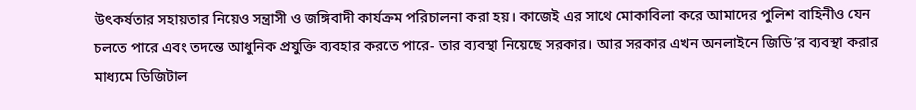উৎকর্ষতার সহায়তার নিয়েও সন্ত্রাসী ও জঙ্গিবাদী কার্যক্রম পরিচালনা করা হয়। কাজেই এর সাথে মোকাবিলা করে আমাদের পুলিশ বাহিনীও যেন চলতে পারে এবং তদন্তে আধুনিক প্রযুক্তি ব্যবহার করতে পারে- তার ব্যবস্থা নিয়েছে সরকার। আর সরকার এখন অনলাইনে জিডি’র ব্যবস্থা করার মাধ্যমে ডিজিটাল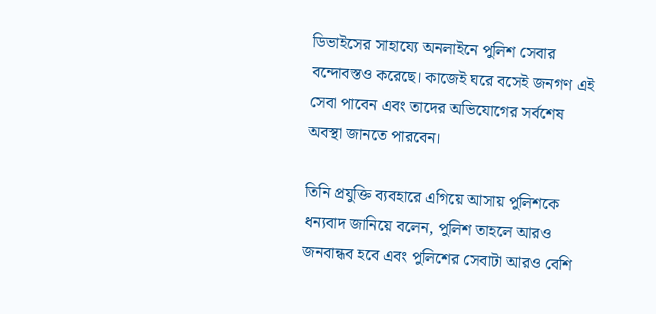ডিভাইসের সাহায্যে অনলাইনে পুলিশ সেবার বন্দোবস্তও করেছে। কাজেই ঘরে বসেই জনগণ এই সেবা পাবেন এবং তাদের অভিযোগের সর্বশেষ অবস্থা জানতে পারবেন।

তিনি প্রযুক্তি ব্যবহারে এগিয়ে আসায় পুলিশকে ধন্যবাদ জানিয়ে বলেন, পুলিশ তাহলে আরও জনবান্ধব হবে এবং পুলিশের সেবাটা আরও বেশি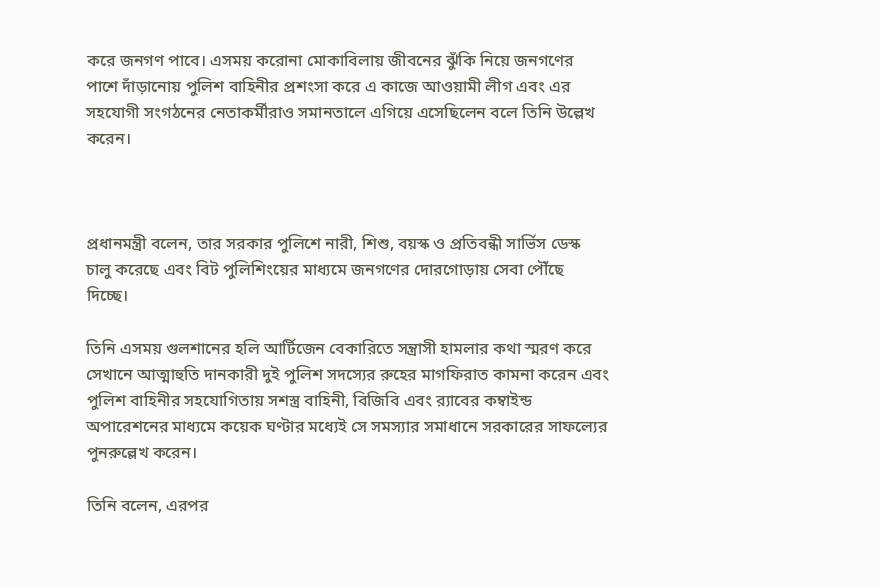করে জনগণ পাবে। এসময় করোনা মোকাবিলায় জীবনের ঝুঁকি নিয়ে জনগণের পাশে দাঁড়ানোয় পুলিশ বাহিনীর প্রশংসা করে এ কাজে আওয়ামী লীগ এবং এর সহযোগী সংগঠনের নেতাকর্মীরাও সমানতালে এগিয়ে এসেছিলেন বলে তিনি উল্লেখ করেন।



প্রধানমন্ত্রী বলেন, তার সরকার পুলিশে নারী, শিশু, বয়স্ক ও প্রতিবন্ধী সার্ভিস ডেস্ক চালু করেছে এবং বিট পুলিশিংয়ের মাধ্যমে জনগণের দোরগোড়ায় সেবা পৌঁছে দিচ্ছে।

তিনি এসময় গুলশানের হলি আর্টিজেন বেকারিতে সন্ত্রাসী হামলার কথা স্মরণ করে সেখানে আত্মাহুতি দানকারী দুই পুলিশ সদস্যের রুহের মাগফিরাত কামনা করেন এবং পুলিশ বাহিনীর সহযোগিতায় সশস্ত্র বাহিনী, বিজিবি এবং র‌্যাবের কম্বাইন্ড অপারেশনের মাধ্যমে কয়েক ঘণ্টার মধ্যেই সে সমস্যার সমাধানে সরকারের সাফল্যের পুনরুল্লেখ করেন।

তিনি বলেন, এরপর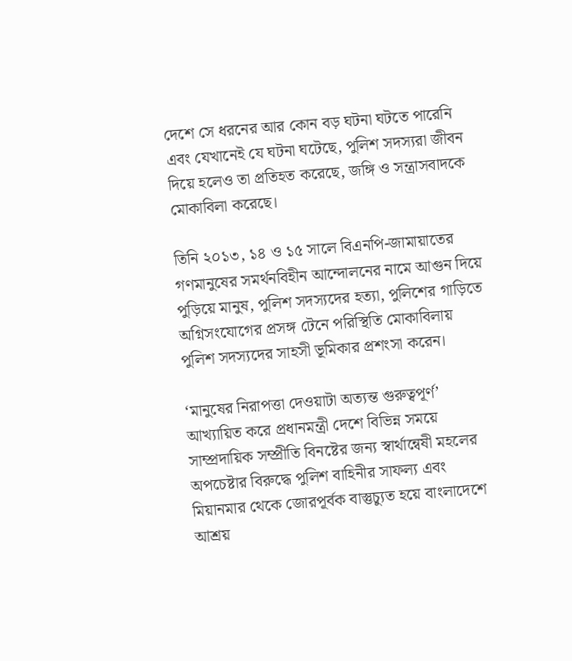দেশে সে ধরনের আর কোন বড় ঘটনা ঘটতে পারেনি এবং যেখানেই যে ঘটনা ঘটেছে, পুলিশ সদস্যরা জীবন দিয়ে হলেও তা প্রতিহত করেছে, জঙ্গি ও সন্ত্রাসবাদকে মোকাবিলা করেছে।

তিনি ২০১৩, ১৪ ও ১৫ সালে বিএনপি-জামায়াতের গণমানুষের সমর্থনবিহীন আন্দোলনের নামে আগুন দিয়ে পুড়িয়ে মানুষ, পুলিশ সদস্যদের হত্যা, পুলিশের গাড়িতে অগ্নিসংযোগের প্রসঙ্গ টেনে পরিস্থিতি মোকাবিলায় পুলিশ সদস্যদের সাহসী ভূমিকার প্রশংসা করেন।

‘মানুষের নিরাপত্তা দেওয়াটা অত্যন্ত গুরুত্বপূর্ণ’ আখ্যায়িত করে প্রধানমন্ত্রী দেশে বিভিন্ন সময়ে সাম্প্রদায়িক সম্প্রীতি বিনষ্টের জন্য স্বার্থান্বেষী মহলের অপচেষ্টার বিরুদ্ধে পুলিশ বাহিনীর সাফল্য এবং মিয়ানমার থেকে জোরপূর্বক বাস্তুচ্যুত হয়ে বাংলাদেশে আশ্রয়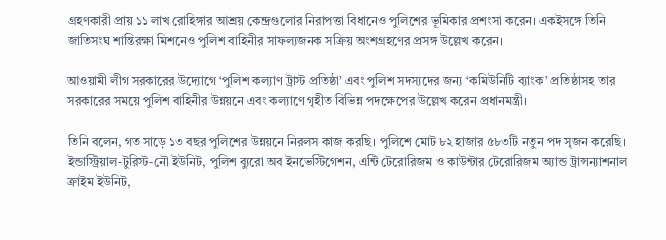গ্রহণকারী প্রায় ১১ লাখ রোহিঙ্গার আশ্রয় কেন্দ্রগুলোর নিরাপত্তা বিধানেও পুলিশের ভূমিকার প্রশংসা করেন। একইসঙ্গে তিনি জাতিসংঘ শান্তিরক্ষা মিশনেও পুলিশ বাহিনীর সাফল্যজনক সক্রিয় অংশগ্রহণের প্রসঙ্গ উল্লেখ করেন।

আওয়ামী লীগ সরকারের উদ্যোগে ‘পুলিশ কল্যাণ ট্রাস্ট প্রতিষ্ঠা’ এবং পুলিশ সদস্যদের জন্য ‘কমিউনিটি ব্যাংক’ প্রতিষ্ঠাসহ তার সরকারের সময়ে পুলিশ বাহিনীর উন্নয়নে এবং কল্যাণে গৃহীত বিভিন্ন পদক্ষেপের উল্লেখ করেন প্রধানমন্ত্রী।

তিনি বলেন, গত সাড়ে ১৩ বছর পুলিশের উন্নয়নে নিরলস কাজ করছি। পুলিশে মোট ৮২ হাজার ৫৮৩টি নতুন পদ সৃজন করেছি। ইন্ডাস্ট্রিয়াল-টুরিস্ট-নৌ ইউনিট, পুলিশ ব্যুরো অব ইনভেস্টিগেশন, এন্টি টেরোরিজম ও কাউন্টার টেরোরিজম অ্যান্ড ট্রান্সন্যাশনাল ক্রাইম ইউনিট,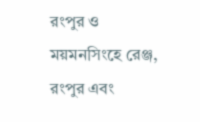রংপুর ও ময়মনসিংহে রেঞ্জ, রংপুর এবং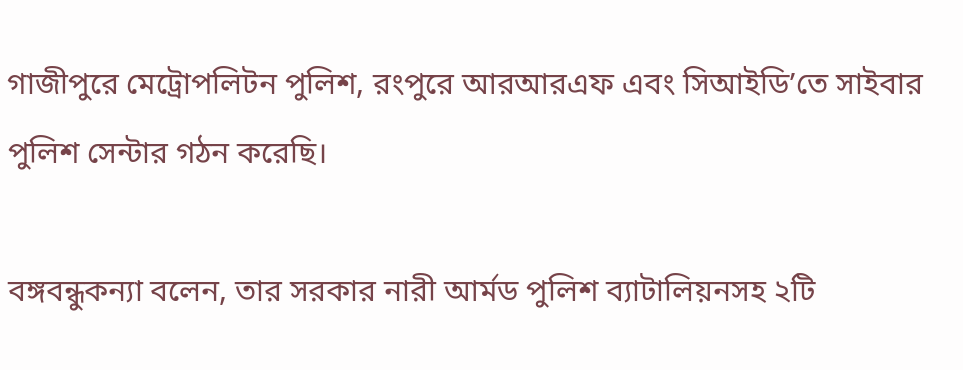গাজীপুরে মেট্রোপলিটন পুলিশ, রংপুরে আরআরএফ এবং সিআইডি’তে সাইবার পুলিশ সেন্টার গঠন করেছি।

বঙ্গবন্ধুকন‌্যা বলেন, তার সরকার নারী আর্মড পুলিশ ব্যাটালিয়নসহ ২টি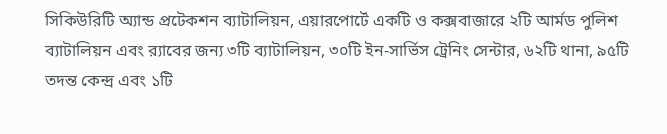সিকিউরিটি অ্যান্ড প্রটেকশন ব্যাটালিয়ন, এয়ারপোর্টে একটি ও কক্সবাজারে ২টি আর্মড পুলিশ ব্যাটালিয়ন এবং র‌্যাবের জন্য ৩টি ব্যাটালিয়ন, ৩০টি ইন-সার্ভিস ট্রেনিং সেন্টার, ৬২টি থানা, ৯৫টি তদন্ত কেন্দ্র এবং ১টি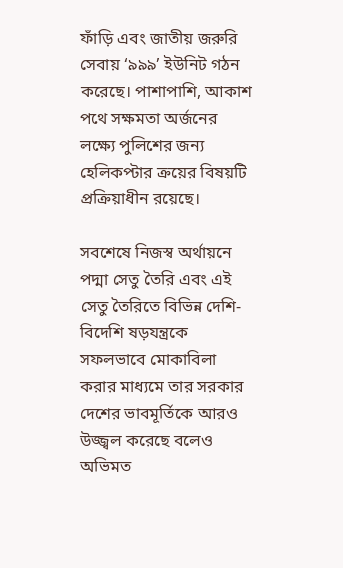ফাঁড়ি এবং জাতীয় জরুরি সেবায় ‘৯৯৯’ ইউনিট গঠন করেছে। পাশাপাশি, আকাশ পথে সক্ষমতা অর্জনের লক্ষ্যে পুলিশের জন্য হেলিকপ্টার ক্রয়ের বিষয়টি প্রক্রিয়াধীন রয়েছে।

সবশেষে নিজস্ব অর্থায়নে পদ্মা সেতু তৈরি এবং এই সেতু তৈরিতে বিভিন্ন দেশি-বিদেশি ষড়যন্ত্রকে সফলভাবে মোকাবিলা করার মাধ্যমে তার সরকার দেশের ভাবমূর্তিকে আরও উজ্জ্বল করেছে বলেও অভিমত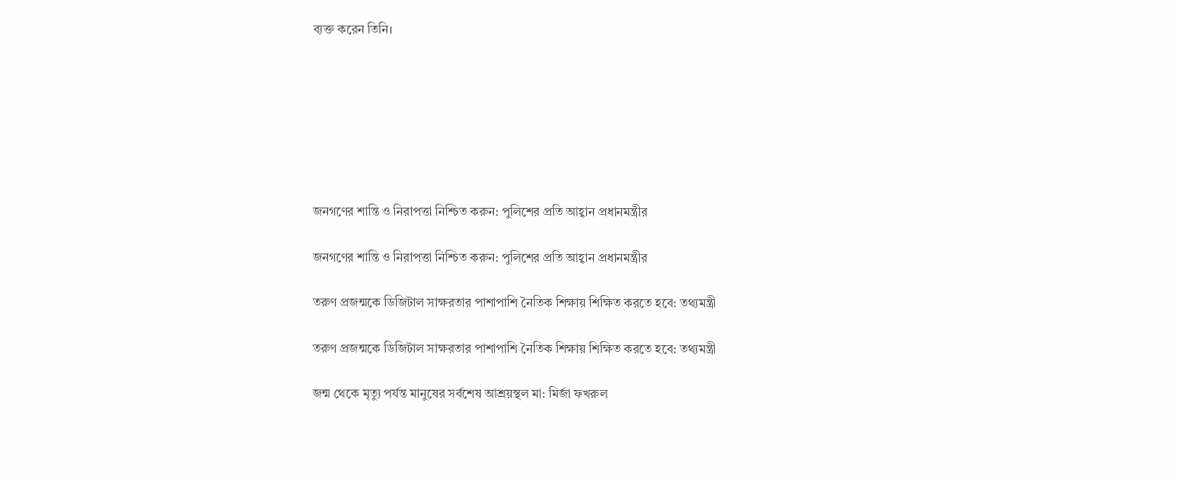ব্যক্ত করেন তিনি।







জনগণের শান্তি ও নিরাপত্তা নিশ্চিত করুন: পুলিশের প্রতি আহ্বান প্রধানমন্ত্রীর

জনগণের শান্তি ও নিরাপত্তা নিশ্চিত করুন: পুলিশের প্রতি আহ্বান প্রধানমন্ত্রীর

তরুণ প্রজন্মকে ডিজিটাল সাক্ষরতার পাশাপাশি নৈতিক শিক্ষায় শিক্ষিত করতে হবে: তথ্যমন্ত্রী

তরুণ প্রজন্মকে ডিজিটাল সাক্ষরতার পাশাপাশি নৈতিক শিক্ষায় শিক্ষিত করতে হবে: তথ্যমন্ত্রী

জন্ম থেকে মৃত্যু পর্যন্ত মানুষের সর্বশেষ আশ্রয়স্থল মা: মির্জা ফখরুল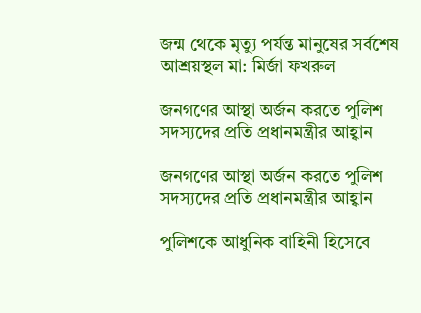জন্ম থেকে মৃত্যু পর্যন্ত মানুষের সর্বশেষ আশ্রয়স্থল মা: মির্জা ফখরুল

জনগণের আস্থা অর্জন করতে পুলিশ সদস্যদের প্রতি প্রধানমন্ত্রীর আহ্বান

জনগণের আস্থা অর্জন করতে পুলিশ সদস্যদের প্রতি প্রধানমন্ত্রীর আহ্বান

পুলিশকে আধুনিক বাহিনী হিসেবে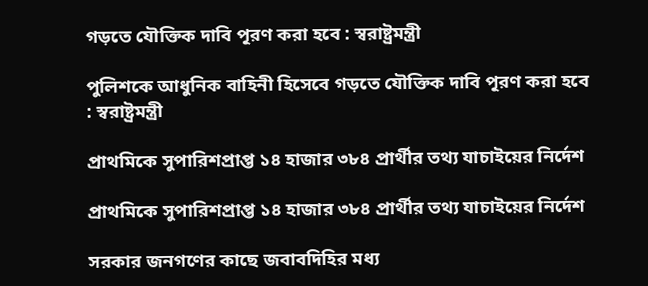গড়তে যৌক্তিক দাবি পূরণ করা হবে : স্বরাষ্ট্রমন্ত্রী

পুলিশকে আধুনিক বাহিনী হিসেবে গড়তে যৌক্তিক দাবি পূরণ করা হবে : স্বরাষ্ট্রমন্ত্রী

প্রাথমিকে সুপারিশপ্রাপ্ত ১৪ হাজার ৩৮৪ প্রার্থীর তথ্য যাচাইয়ের নির্দেশ

প্রাথমিকে সুপারিশপ্রাপ্ত ১৪ হাজার ৩৮৪ প্রার্থীর তথ্য যাচাইয়ের নির্দেশ

সরকার জনগণের কাছে জবাবদিহির মধ্য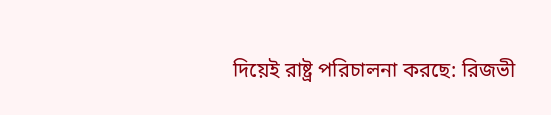দিয়েই রাষ্ট্র পরিচালনা করছে: রিজভী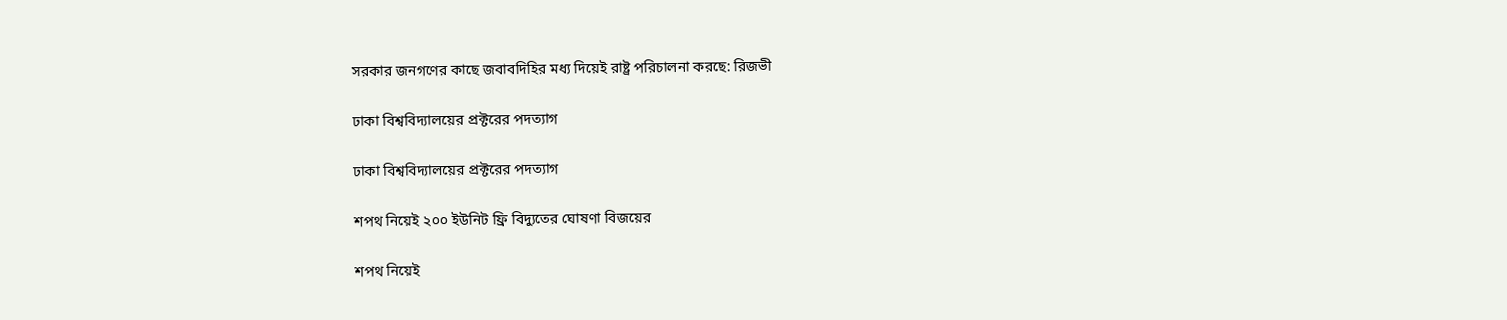সরকার জনগণের কাছে জবাবদিহির মধ্য দিয়েই রাষ্ট্র পরিচালনা করছে: রিজভী

ঢাকা বিশ্ববিদ্যালয়ের প্রক্টরের পদত্যাগ

ঢাকা বিশ্ববিদ্যালয়ের প্রক্টরের পদত্যাগ

শপথ নিয়েই ২০০ ইউনিট ফ্রি বিদ্যুতের ঘোষণা বিজয়ের

শপথ নিয়েই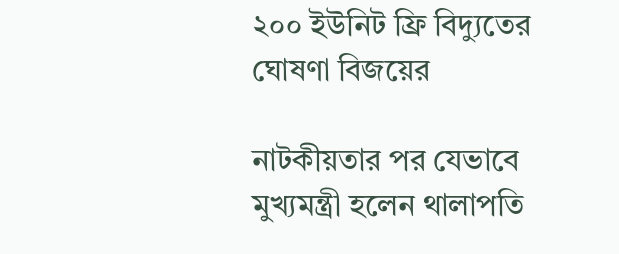২০০ ইউনিট ফ্রি বিদ্যুতের ঘোষণা বিজয়ের

নাটকীয়তার পর যেভাবে মুখ্যমন্ত্রী হলেন থালাপতি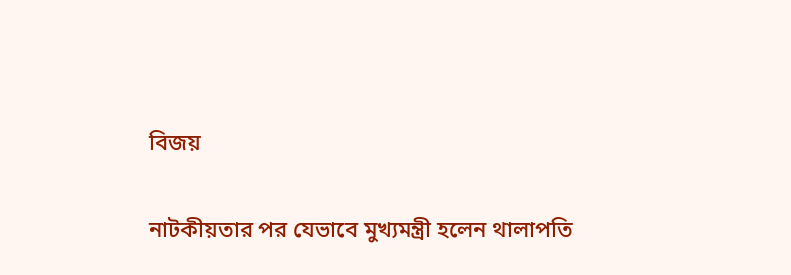বিজয়

নাটকীয়তার পর যেভাবে মুখ্যমন্ত্রী হলেন থালাপতি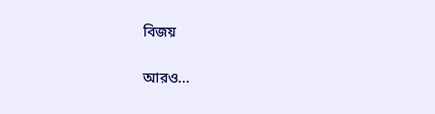বিজয়

আরও...